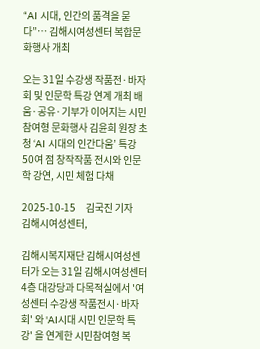“AI 시대, 인간의 품격을 묻다”… 김해시여성센터 복합문화행사 개최

오는 31일 수강생 작품전·바자회 및 인문학 특강 연계 개최 배움·공유·기부가 이어지는 시민참여형 문화행사 김윤희 원장 초청 ‘AI 시대의 인간다움’ 특강 50여 점 창작작품 전시와 인문학 강연, 시민 체험 다채

2025-10-15     김국진 기자
김해시여성센터,

김해시복지재단 김해시여성센터가 오는 31일 김해시여성센터 4층 대강당과 다목적실에서 '여성센터 수강생 작품전시·바자회' 와 'AI시대 시민 인문학 특강' 을 연계한 시민참여형 복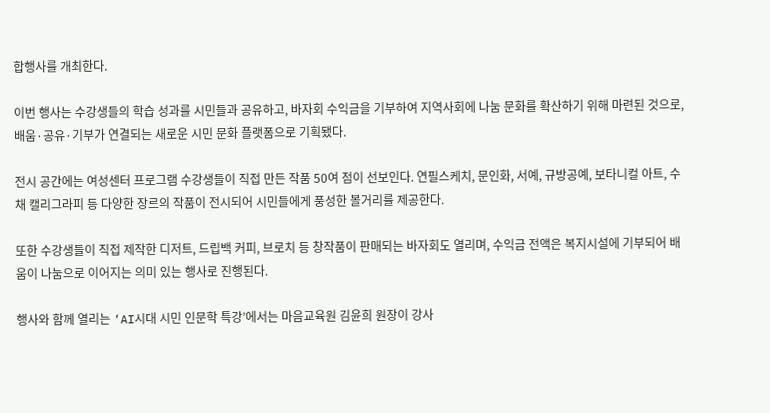합행사를 개최한다.

이번 행사는 수강생들의 학습 성과를 시민들과 공유하고, 바자회 수익금을 기부하여 지역사회에 나눔 문화를 확산하기 위해 마련된 것으로, 배움·공유·기부가 연결되는 새로운 시민 문화 플랫폼으로 기획됐다.

전시 공간에는 여성센터 프로그램 수강생들이 직접 만든 작품 50여 점이 선보인다. 연필스케치, 문인화, 서예, 규방공예, 보타니컬 아트, 수채 캘리그라피 등 다양한 장르의 작품이 전시되어 시민들에게 풍성한 볼거리를 제공한다.

또한 수강생들이 직접 제작한 디저트, 드립백 커피, 브로치 등 창작품이 판매되는 바자회도 열리며, 수익금 전액은 복지시설에 기부되어 배움이 나눔으로 이어지는 의미 있는 행사로 진행된다.

행사와 함께 열리는 ‘AI시대 시민 인문학 특강’에서는 마음교육원 김윤희 원장이 강사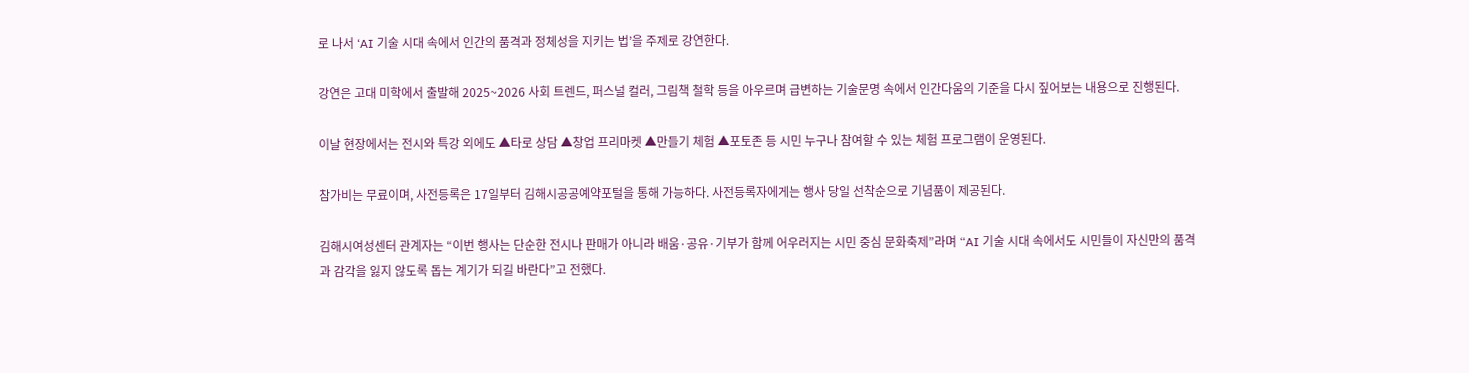로 나서 ‘AI 기술 시대 속에서 인간의 품격과 정체성을 지키는 법’을 주제로 강연한다.

강연은 고대 미학에서 출발해 2025~2026 사회 트렌드, 퍼스널 컬러, 그림책 철학 등을 아우르며 급변하는 기술문명 속에서 인간다움의 기준을 다시 짚어보는 내용으로 진행된다.

이날 현장에서는 전시와 특강 외에도 ▲타로 상담 ▲창업 프리마켓 ▲만들기 체험 ▲포토존 등 시민 누구나 참여할 수 있는 체험 프로그램이 운영된다.

참가비는 무료이며, 사전등록은 17일부터 김해시공공예약포털을 통해 가능하다. 사전등록자에게는 행사 당일 선착순으로 기념품이 제공된다.

김해시여성센터 관계자는 “이번 행사는 단순한 전시나 판매가 아니라 배움·공유·기부가 함께 어우러지는 시민 중심 문화축제”라며 “AI 기술 시대 속에서도 시민들이 자신만의 품격과 감각을 잃지 않도록 돕는 계기가 되길 바란다”고 전했다.